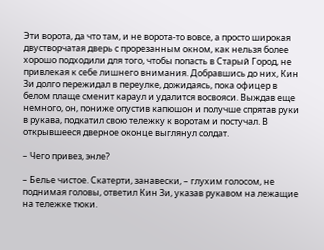Эти ворота, да что там, и не ворота-то вовсе, а просто широкая двустворчатая дверь с прорезанным окном, как нельзя более хорошо подходили для того, чтобы попасть в Старый Город, не привлекая к себе лишнего внимания. Добравшись до них, Кин Зи долго пережидал в переулке, дожидаясь, пока офицер в белом плаще сменит караул и удалится восвояси. Выждав еще немного, он, пониже опустив капюшон и получше спрятав руки в рукава, подкатил свою тележку к воротам и постучал. В открывшееся дверное оконце выглянул солдат.

– Чего привез, энле?

– Белье чистое. Скатерти, занавески, – глухим голосом, не поднимая головы, ответил Кин Зи, указав рукавом на лежащие на тележке тюки.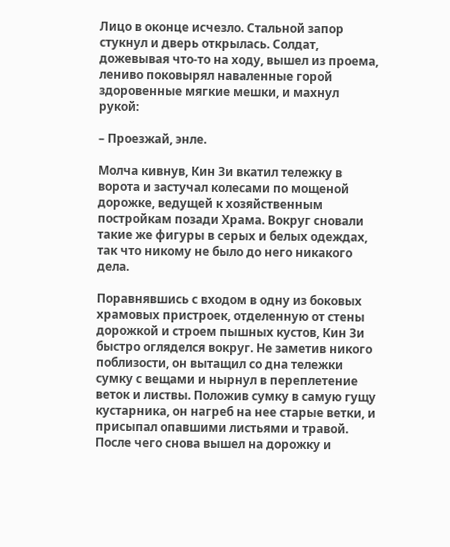Лицо в оконце исчезло. Стальной запор стукнул и дверь открылась. Солдат, дожевывая что-то на ходу, вышел из проема, лениво поковырял наваленные горой здоровенные мягкие мешки, и махнул рукой:

– Проезжай, энле.

Молча кивнув, Кин Зи вкатил тележку в ворота и застучал колесами по мощеной дорожке, ведущей к хозяйственным постройкам позади Храма. Вокруг сновали такие же фигуры в серых и белых одеждах, так что никому не было до него никакого дела.

Поравнявшись с входом в одну из боковых храмовых пристроек, отделенную от стены дорожкой и строем пышных кустов, Кин Зи быстро огляделся вокруг. Не заметив никого поблизости, он вытащил со дна тележки сумку с вещами и нырнул в переплетение веток и листвы. Положив сумку в самую гущу кустарника, он нагреб на нее старые ветки, и присыпал опавшими листьями и травой. После чего снова вышел на дорожку и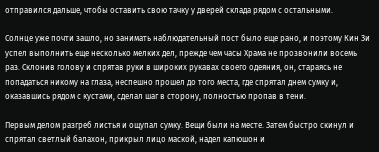отправился дальше, чтобы оставить свою тачку у дверей склада рядом с остальными.

Солнце уже почти зашло, но занимать наблюдательный пост было еще рано, и поэтому Кин Зи успел выполнить еще несколько мелких дел, прежде чем часы Храма не прозвонили восемь раз. Склонив голову и спрятав руки в широких рукавах своего одеяния, он, стараясь не попадаться никому на глаза, неспешно прошел до того места, где спрятал днем сумку и, оказавшись рядом с кустами, сделал шаг в сторону, полностью пропав в тени.

Первым делом разгреб листья и ощупал сумку. Вещи были на месте. Затем быстро скинул и спрятал светлый балахон, прикрыл лицо маской, надел капюшон и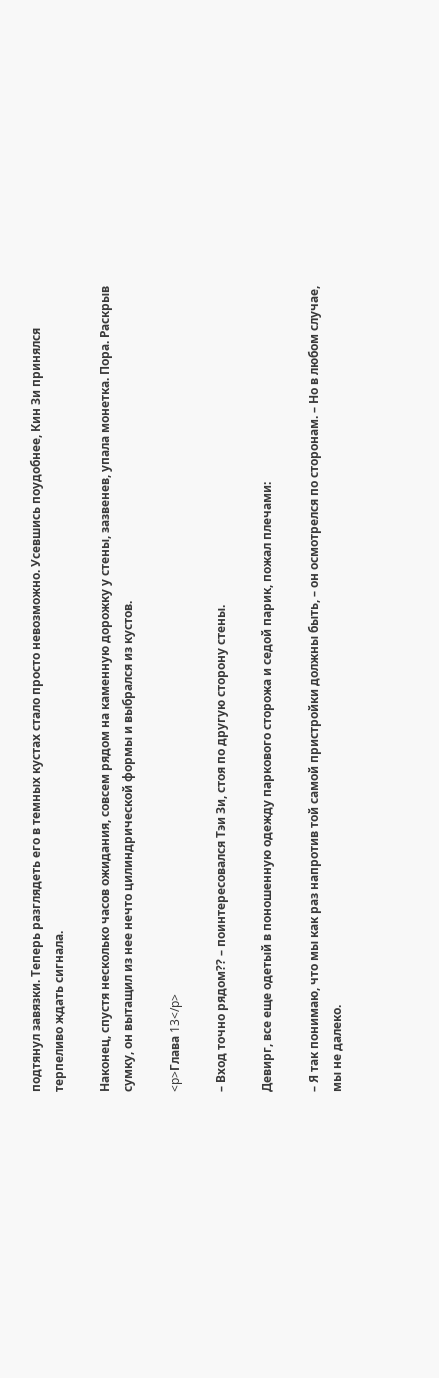подтянул завязки. Теперь разглядеть его в темных кустах стало просто невозможно. Усевшись поудобнее, Кин Зи принялся терпеливо ждать сигнала.

Наконец, спустя несколько часов ожидания, совсем рядом на каменную дорожку у стены, зазвенев, упала монетка. Пора. Раскрыв сумку, он вытащил из нее нечто цилиндрической формы и выбрался из кустов.

<p>Глава 13</p>

– Вход точно рядом?? – поинтересовался Тэи Зи, стоя по другую сторону стены.

Девирг, все еще одетый в поношенную одежду паркового сторожа и седой парик, пожал плечами:

– Я так понимаю, что мы как раз напротив той самой пристройки должны быть, – он осмотрелся по сторонам. – Но в любом случае, мы не далеко.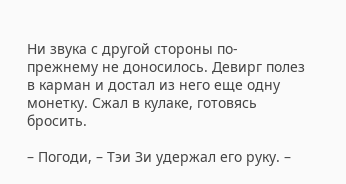Ни звука с другой стороны по-прежнему не доносилось. Девирг полез в карман и достал из него еще одну монетку. Сжал в кулаке, готовясь бросить.

– Погоди, – Тэи Зи удержал его руку. –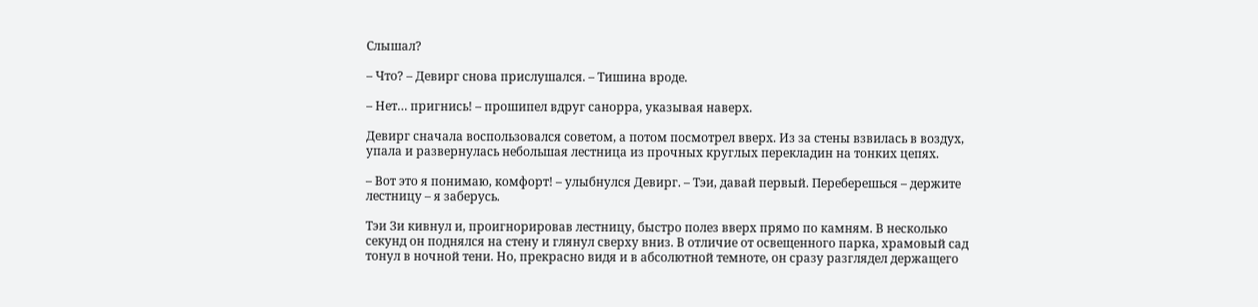Слышал?

– Что? – Девирг снова прислушался. – Тишина вроде.

– Нет… пригнись! – прошипел вдруг санорра, указывая наверх.

Девирг сначала воспользовался советом, а потом посмотрел вверх. Из за стены взвилась в воздух, упала и развернулась небольшая лестница из прочных круглых перекладин на тонких цепях.

– Вот это я понимаю, комфорт! – улыбнулся Девирг. – Тэи, давай первый. Переберешься – держите лестницу – я заберусь.

Тэи Зи кивнул и, проигнорировав лестницу, быстро полез вверх прямо по камням. В несколько секунд он поднялся на стену и глянул сверху вниз. В отличие от освещенного парка, храмовый сад тонул в ночной тени. Но, прекрасно видя и в абсолютной темноте, он сразу разглядел держащего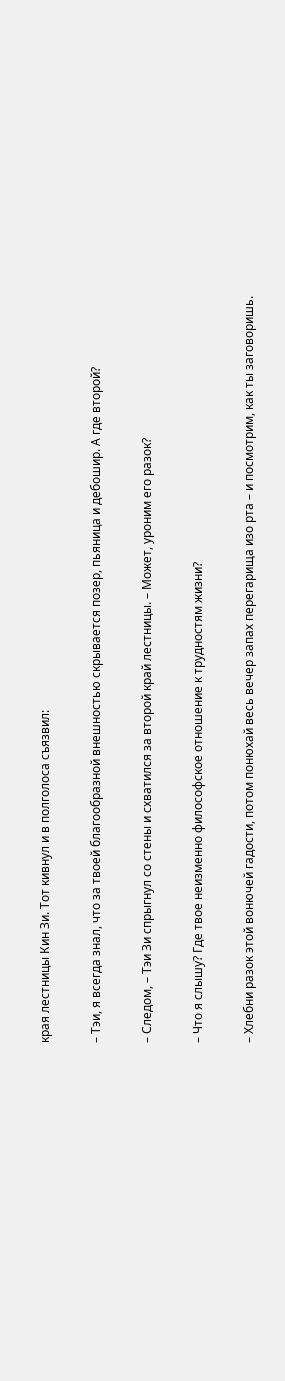края лестницы Кин Зи. Тот кивнул и в полголоса съязвил:

– Тэи, я всегда знал, что за твоей благообразной внешностью скрывается позер, пьяница и дебошир. А где второй?

– Следом, – Тэи Зи спрыгнул со стены и схватился за второй край лестницы. – Может, уроним его разок?

– Что я слышу? Где твое неизменно философское отношение к трудностям жизни?

– Хлебни разок этой вонючей гадости, потом понюхай весь вечер запах перегарища изо рта – и посмотрим, как ты заговоришь.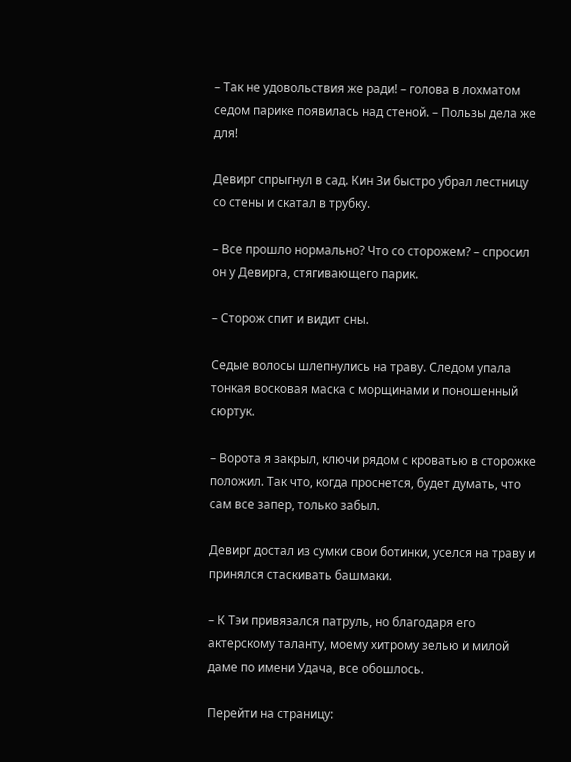– Так не удовольствия же ради! – голова в лохматом седом парике появилась над стеной. – Пользы дела же для!

Девирг спрыгнул в сад. Кин Зи быстро убрал лестницу со стены и скатал в трубку.

– Все прошло нормально? Что со сторожем? – спросил он у Девирга, стягивающего парик.

– Сторож спит и видит сны.

Седые волосы шлепнулись на траву. Следом упала тонкая восковая маска с морщинами и поношенный сюртук.

– Ворота я закрыл, ключи рядом с кроватью в сторожке положил. Так что, когда проснется, будет думать, что сам все запер, только забыл.

Девирг достал из сумки свои ботинки, уселся на траву и принялся стаскивать башмаки.

– К Тэи привязался патруль, но благодаря его актерскому таланту, моему хитрому зелью и милой даме по имени Удача, все обошлось.

Перейти на страницу: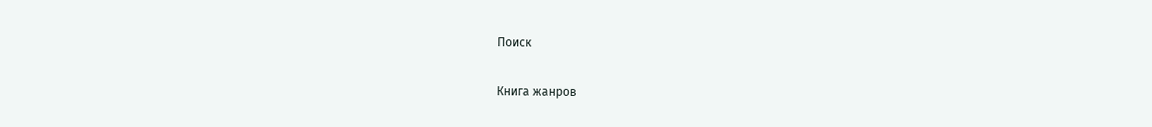Поиск

Книга жанров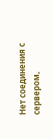Нет соединения с сервером,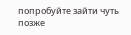попробуйте зайти чуть позже